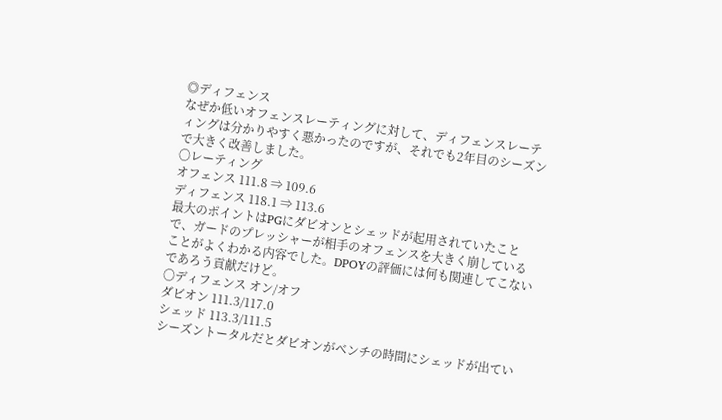◎ディフェンス
なぜか低いオフェンスレーティングに対して、ディフェンスレーティングは分かりやすく悪かったのですが、それでも2年目のシーズンで大きく改善しました。
〇レーティング
オフェンス 111.8 ⇒ 109.6
ディフェンス 118.1 ⇒ 113.6
最大のポイントはPGにダビオンとシェッドが起用されていたことで、ガードのプレッシャーが相手のオフェンスを大きく崩していることがよくわかる内容でした。DPOYの評価には何も関連してこないであろう貢献だけど。
〇ディフェンス オン/オフ
ダビオン 111.3/117.0
シェッド 113.3/111.5
シーズントータルだとダビオンがベンチの時間にシェッドが出てい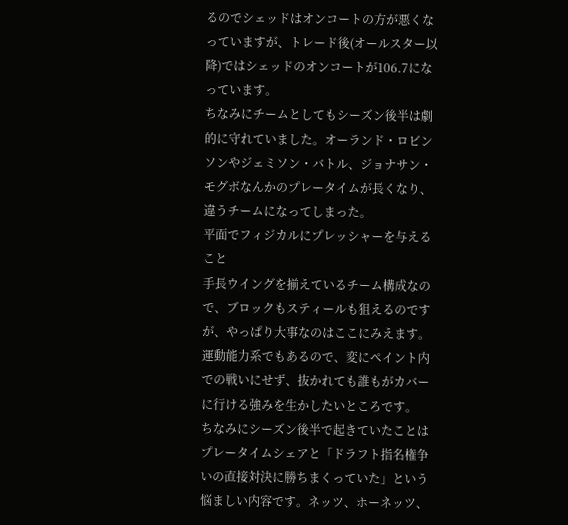るのでシェッドはオンコートの方が悪くなっていますが、トレード後(オールスター以降)ではシェッドのオンコートが106.7になっています。
ちなみにチームとしてもシーズン後半は劇的に守れていました。オーランド・ロビンソンやジェミソン・バトル、ジョナサン・モグボなんかのプレータイムが長くなり、違うチームになってしまった。
平面でフィジカルにプレッシャーを与えること
手長ウイングを揃えているチーム構成なので、ブロックもスティールも狙えるのですが、やっぱり大事なのはここにみえます。運動能力系でもあるので、変にペイント内での戦いにせず、抜かれても誰もがカバーに行ける強みを生かしたいところです。
ちなみにシーズン後半で起きていたことはプレータイムシェアと「ドラフト指名権争いの直接対決に勝ちまくっていた」という悩ましい内容です。ネッツ、ホーネッツ、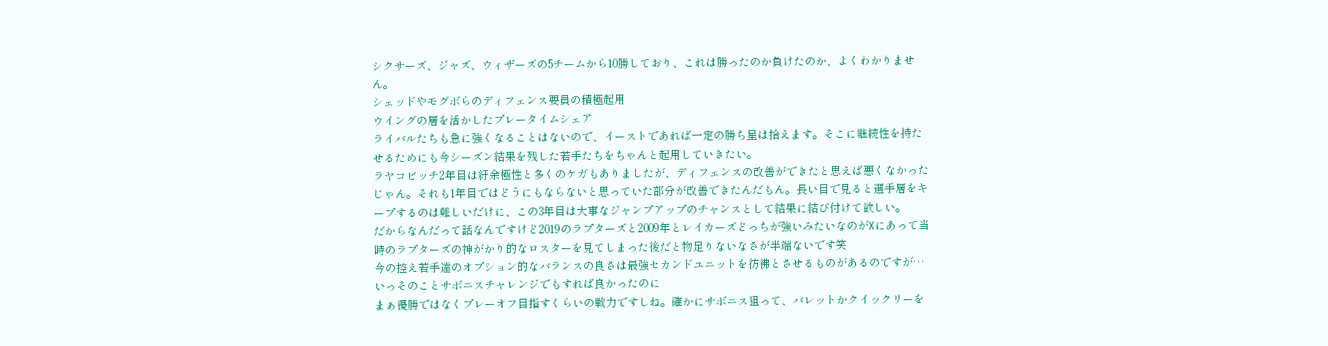シクサーズ、ジャズ、ウィザーズの5チームから10勝しており、これは勝ったのか負けたのか、よくわかりません。
シェッドやモグボらのディフェンス要員の積極起用
ウイングの層を活かしたプレータイムシェア
ライバルたちも急に強くなることはないので、イーストであれば一定の勝ち星は拾えます。そこに継続性を持たせるためにも今シーズン結果を残した若手たちをちゃんと起用していきたい。
ラヤコビッチ2年目は紆余極性と多くのケガもありましたが、ディフェンスの改善ができたと思えば悪くなかったじゃん。それも1年目ではどうにもならないと思っていた部分が改善できたんだもん。長い目で見ると選手層をキープするのは難しいだけに、この3年目は大事なジャンプアップのチャンスとして結果に結び付けて欲しい。
だからなんだって話なんですけど2019のラプターズと2009年とレイカーズどっちが強いみたいなのがXにあって当時のラプターズの神がかり的なロスターを見てしまった後だと物足りないなさが半端ないです笑
今の控え若手達のオプション的なバランスの良さは最強セカンドユニットを彷彿とさせるものがあるのですが…
いっそのことサボニスチャレンジでもすれば良かったのに
まぁ優勝ではなくプレーオフ目指すくらいの戦力ですしね。確かにサボニス狙って、バレットかクイックリーを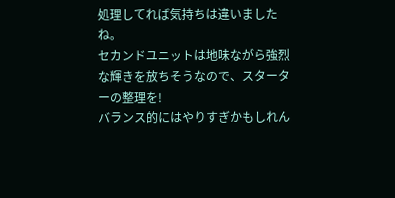処理してれば気持ちは違いましたね。
セカンドユニットは地味ながら強烈な輝きを放ちそうなので、スターターの整理を!
バランス的にはやりすぎかもしれん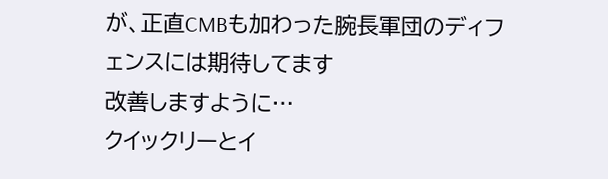が、正直CMBも加わった腕長軍団のディフェンスには期待してます
改善しますように…
クイックリーとイ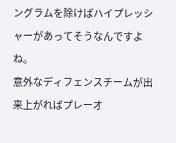ングラムを除けばハイプレッシャーがあってそうなんですよね。
意外なディフェンスチームが出来上がればプレーオ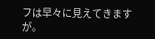フは早々に見えてきますが。